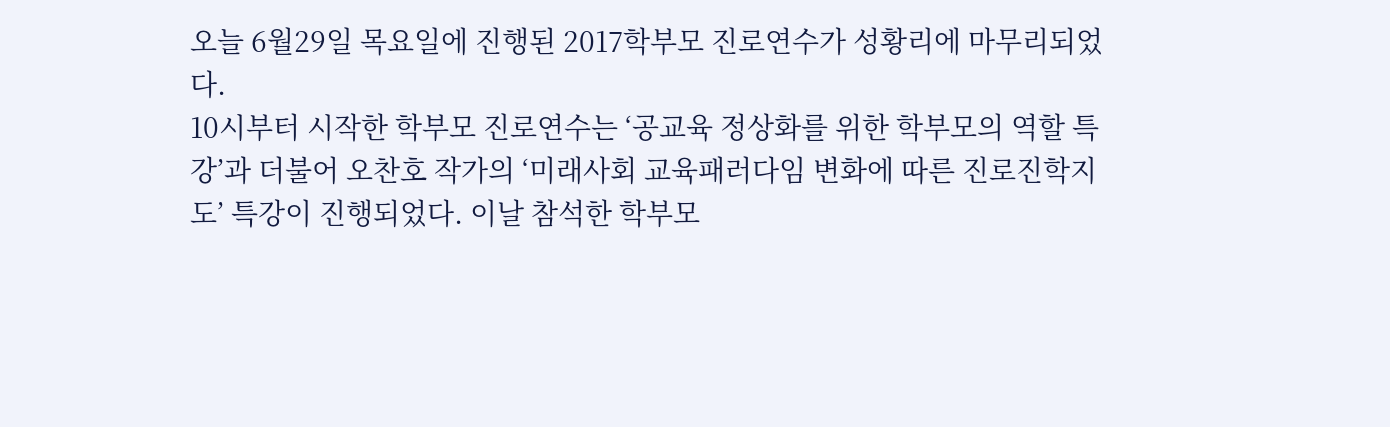오늘 6월29일 목요일에 진행된 2017학부모 진로연수가 성황리에 마무리되었다.
10시부터 시작한 학부모 진로연수는 ‘공교육 정상화를 위한 학부모의 역할 특강’과 더불어 오찬호 작가의 ‘미래사회 교육패러다임 변화에 따른 진로진학지도’ 특강이 진행되었다. 이날 참석한 학부모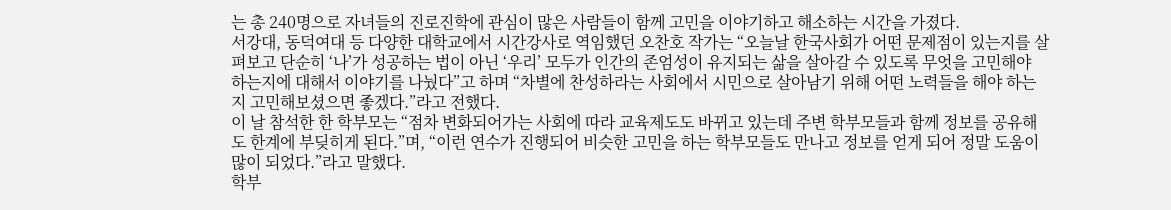는 총 240명으로 자녀들의 진로진학에 관심이 많은 사람들이 함께 고민을 이야기하고 해소하는 시간을 가졌다.
서강대, 동덕여대 등 다양한 대학교에서 시간강사로 역임했던 오찬호 작가는 “오늘날 한국사회가 어떤 문제점이 있는지를 살펴보고 단순히 ‘나’가 성공하는 법이 아닌 ‘우리’ 모두가 인간의 존엄성이 유지되는 삶을 살아갈 수 있도록 무엇을 고민해야 하는지에 대해서 이야기를 나눴다”고 하며 “차별에 찬성하라는 사회에서 시민으로 살아남기 위해 어떤 노력들을 해야 하는지 고민해보셨으면 좋겠다.”라고 전했다.
이 날 참석한 한 학부모는 “점차 변화되어가는 사회에 따라 교육제도도 바뀌고 있는데 주변 학부모들과 함께 정보를 공유해도 한계에 부딪히게 된다.”며, “이런 연수가 진행되어 비슷한 고민을 하는 학부모들도 만나고 정보를 얻게 되어 정말 도움이 많이 되었다.”라고 말했다.
학부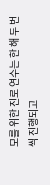모를 위한 진로 연수는 한 해 두 번씩 진행되고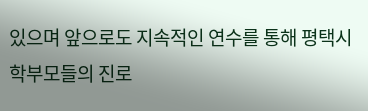있으며 앞으로도 지속적인 연수를 통해 평택시 학부모들의 진로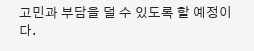고민과 부담을 덜 수 있도록 할 예정이다.